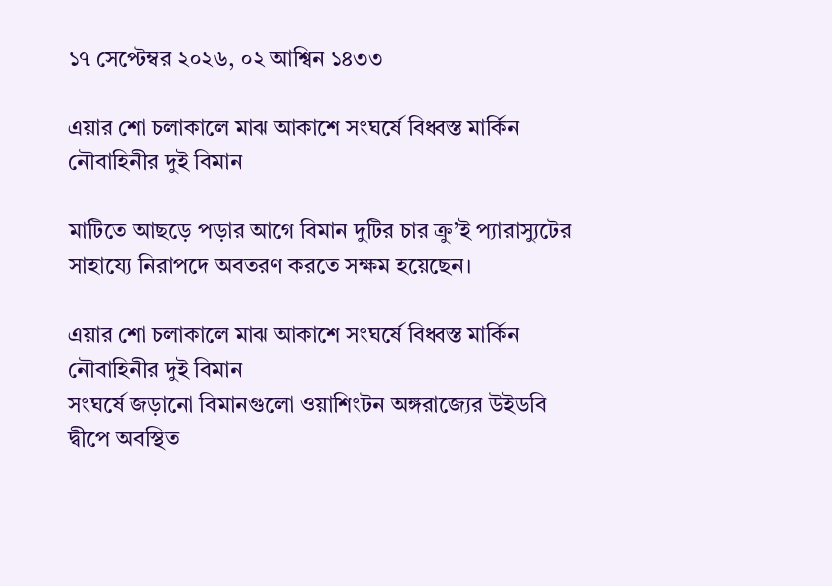১৭ সেপ্টেম্বর ২০২৬, ০২ আশ্বিন ১৪৩৩

এয়ার শো চলাকালে মাঝ আকাশে সংঘর্ষে বিধ্বস্ত মার্কিন নৌবাহিনীর দুই বিমান

মাটিতে আছড়ে পড়ার আগে বিমান দুটির চার ক্রু’ই প্যারাস্যুটের সাহায্যে নিরাপদে অবতরণ করতে সক্ষম হয়েছেন।

এয়ার শো চলাকালে মাঝ আকাশে সংঘর্ষে বিধ্বস্ত মার্কিন নৌবাহিনীর দুই বিমান
সংঘর্ষে জড়ানো বিমানগুলো ওয়াশিংটন অঙ্গরাজ্যের উইডবি দ্বীপে অবস্থিত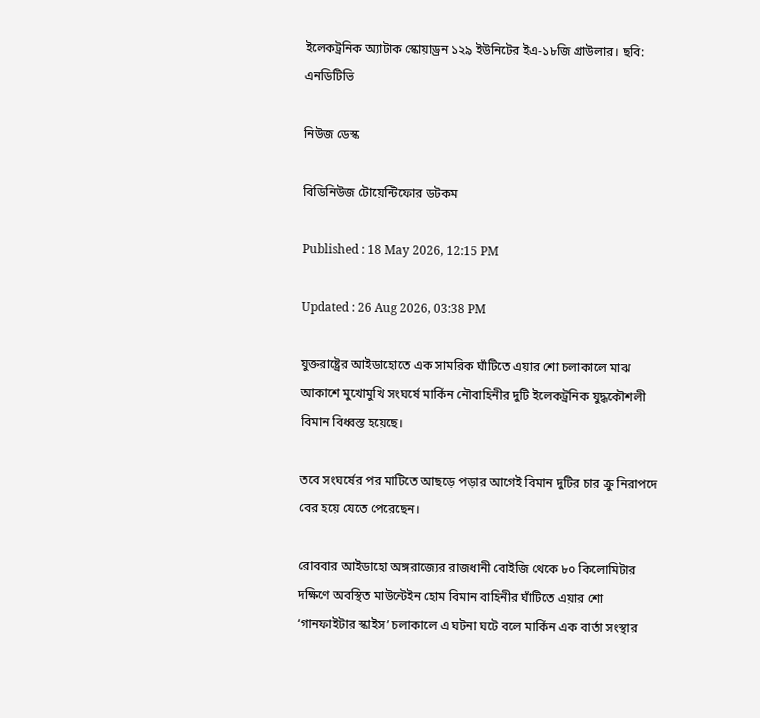ইলেকট্রনিক অ্যাটাক স্কোয়াড্রন ১২৯ ইউনিটের ইএ-১৮জি গ্রাউলার। ছবি: এনডিটিভি

নিউজ ডেস্ক

বিডিনিউজ টোয়েন্টিফোর ডটকম

Published : 18 May 2026, 12:15 PM

Updated : 26 Aug 2026, 03:38 PM

যুক্তরাষ্ট্রের আইডাহোতে এক সামরিক ঘাঁটিতে এয়ার শো চলাকালে মাঝ আকাশে মুখোমুখি সংঘর্ষে মার্কিন নৌবাহিনীর দুটি ইলেকট্রনিক যুদ্ধকৌশলী বিমান বিধ্বস্ত হয়েছে।

তবে সংঘর্ষের পর মাটিতে আছড়ে পড়ার আগেই বিমান দুটির চার ক্রু নিরাপদে বের হয়ে যেতে পেরেছেন।

রোববার আইডাহো অঙ্গরাজ্যের রাজধানী বোইজি থেকে ৮০ কিলোমিটার দক্ষিণে অবস্থিত মাউন্টেইন হোম বিমান বাহিনীর ঘাঁটিতে এয়ার শো ‘গানফাইটার স্কাইস’ চলাকালে এ ঘটনা ঘটে বলে মার্কিন এক বার্তা সংস্থার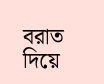বরাত দিয়ে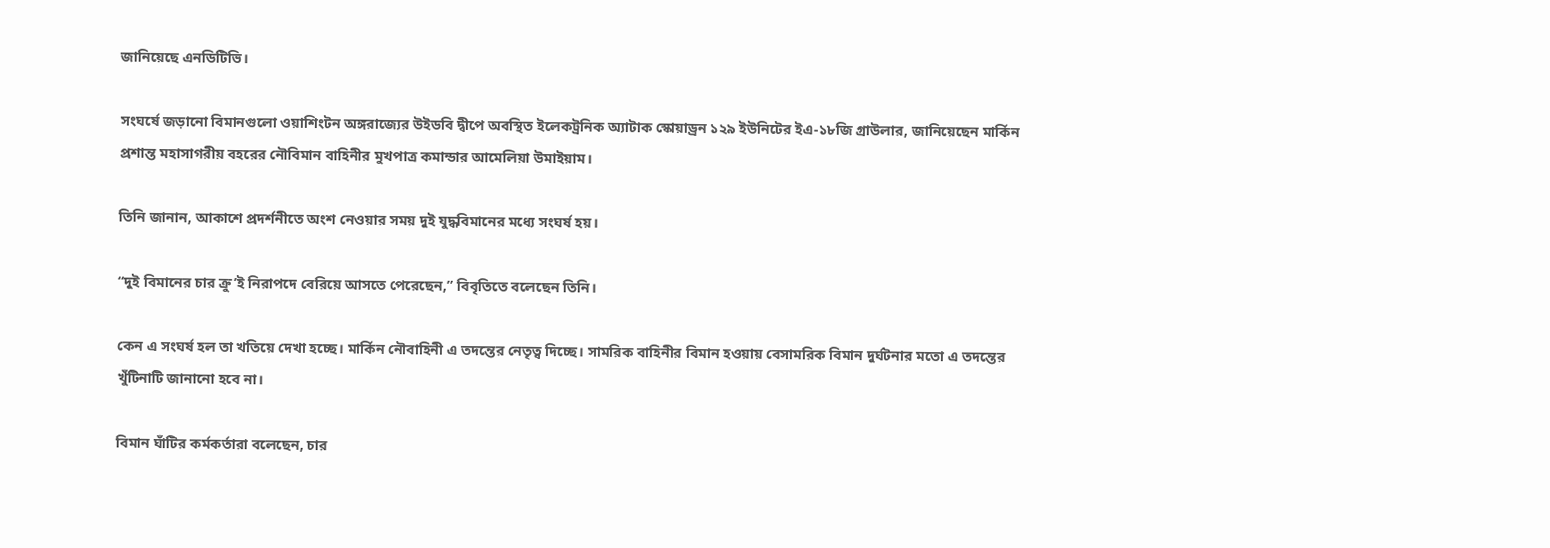জানিয়েছে এনডিটিভি।

সংঘর্ষে জড়ানো বিমানগুলো ওয়াশিংটন অঙ্গরাজ্যের উইডবি দ্বীপে অবস্থিত ইলেকট্রনিক অ্যাটাক স্কোয়াড্রন ১২৯ ইউনিটের ইএ-১৮জি গ্রাউলার, জানিয়েছেন মার্কিন প্রশান্ত মহাসাগরীয় বহরের নৌবিমান বাহিনীর মুখপাত্র কমান্ডার আমেলিয়া উমাইয়াম।

তিনি জানান, আকাশে প্রদর্শনীতে অংশ নেওয়ার সময় দুই যুদ্ধবিমানের মধ্যে সংঘর্ষ হয়।

“দুই বিমানের চার ক্রু’ই নিরাপদে বেরিয়ে আসতে পেরেছেন,” বিবৃতিতে বলেছেন তিনি।

কেন এ সংঘর্ষ হল তা খতিয়ে দেখা হচ্ছে। মার্কিন নৌবাহিনী এ তদন্তের নেতৃত্ব দিচ্ছে। সামরিক বাহিনীর বিমান হওয়ায় বেসামরিক বিমান দুর্ঘটনার মতো এ তদন্তের খুঁটিনাটি জানানো হবে না।

বিমান ঘাঁটির কর্মকর্তারা বলেছেন, চার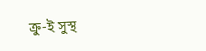ক্রু-ই সুস্থ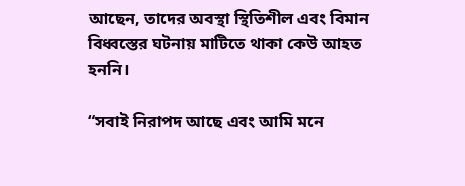আছেন, তাদের অবস্থা স্থিতিশীল এবং বিমান বিধ্বস্তের ঘটনায় মাটিতে থাকা কেউ আহত হননি।

“সবাই নিরাপদ আছে এবং আমি মনে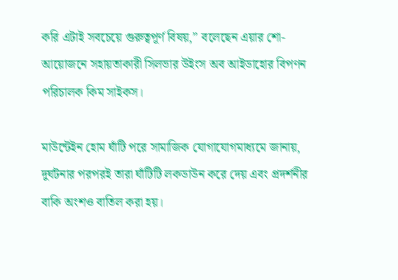করি এটাই সবচেয়ে গুরুত্বপূর্ণ বিষয়,” বলেছেন এয়ার শো- আয়োজনে সহায়তাকারী সিলভার উইংস অব আইডাহোর বিপণন পরিচালক কিম সাইকস।

মাউন্টেইন হোম ঘাঁটি পরে সামাজিক যোগাযোগমাধ্যমে জানায়, দুর্ঘটনার পরপরই তারা ঘাঁটিটি লকডাউন করে দেয় এবং প্রদর্শনীর বাকি অংশও বাতিল করা হয়।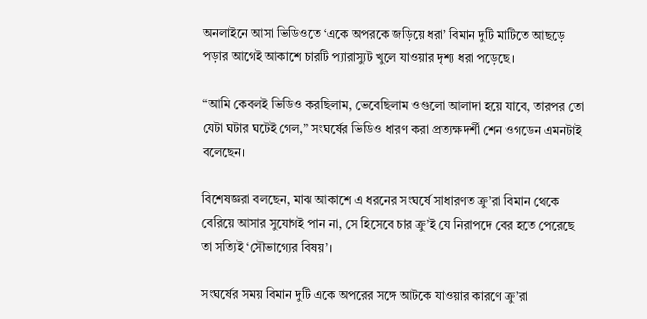অনলাইনে আসা ভিডিওতে ‘একে অপরকে জড়িয়ে ধরা’ বিমান দুটি মাটিতে আছড়ে পড়ার আগেই আকাশে চারটি প্যারাস্যুট খুলে যাওয়ার দৃশ্য ধরা পড়েছে।

“আমি কেবলই ভিডিও করছিলাম, ভেবেছিলাম ওগুলো আলাদা হয়ে যাবে, তারপর তো যেটা ঘটার ঘটেই গেল,” সংঘর্ষের ভিডিও ধারণ করা প্রত্যক্ষদর্শী শেন ওগডেন এমনটাই বলেছেন।

বিশেষজ্ঞরা বলছেন, মাঝ আকাশে এ ধরনের সংঘর্ষে সাধারণত ক্রু’রা বিমান থেকে বেরিয়ে আসার সুযোগই পান না, সে হিসেবে চার ক্রু’ই যে নিরাপদে বের হতে পেরেছে তা সত্যিই ‘সৌভাগ্যের বিষয়’।

সংঘর্ষের সময় বিমান দুটি একে অপরের সঙ্গে আটকে যাওয়ার কারণে ক্রু’রা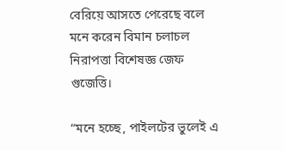বেরিয়ে আসতে পেরেছে বলে মনে করেন বিমান চলাচল নিরাপত্তা বিশেষজ্ঞ জেফ গুজেত্তি।

“মনে হচ্ছে, পাইলটের ভুলেই এ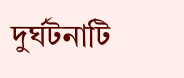দুর্ঘটনাটি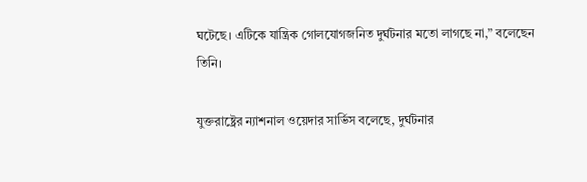ঘটেছে। এটিকে যান্ত্রিক গোলযোগজনিত দুর্ঘটনার মতো লাগছে না,” বলেছেন তিনি।

যুক্তরাষ্ট্রের ন্যাশনাল ওয়েদার সার্ভিস বলেছে, দুর্ঘটনার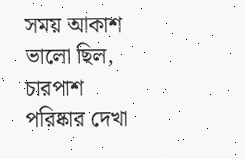সময় আকাশ ভালো ছিল, চারপাশ পরিষ্কার দেখা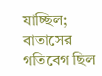যাচ্ছিল; বাতাসের গতিবেগ ছিল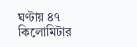ঘণ্টায় ৪৭ কিলোমিটার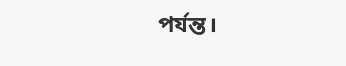পর্যন্ত।